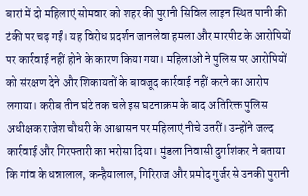बारां में दो महिलाएं सोमवार को शहर की पुरानी सिविल लाइन स्थित पानी की टंकी पर चढ़ गईं। यह विरोध प्रदर्शन जानलेवा हमला और मारपीट के आरोपियों पर कार्रवाई नहीं होने के कारण किया गया। महिलाओं ने पुलिस पर आरोपियों को संरक्षण देने और शिकायतों के बावजूद कार्रवाई नहीं करने का आरोप लगाया। करीब तीन घंटे तक चले इस घटनाक्रम के बाद अतिरिक्त पुलिस अधीक्षक राजेश चौधरी के आश्वासन पर महिलाएं नीचे उतरीं। उन्होंने जल्द कार्रवाई और गिरफ्तारी का भरोसा दिया। मुंडला निवासी दुर्गाशंकर ने बताया कि गांव के धन्नालाल, कन्हैयालाल, गिरिराज और प्रमोद गुर्जर से उनकी पुरानी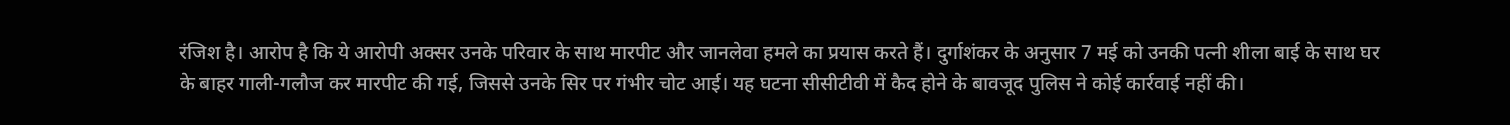रंजिश है। आरोप है कि ये आरोपी अक्सर उनके परिवार के साथ मारपीट और जानलेवा हमले का प्रयास करते हैं। दुर्गाशंकर के अनुसार 7 मई को उनकी पत्नी शीला बाई के साथ घर के बाहर गाली-गलौज कर मारपीट की गई, जिससे उनके सिर पर गंभीर चोट आई। यह घटना सीसीटीवी में कैद होने के बावजूद पुलिस ने कोई कार्रवाई नहीं की।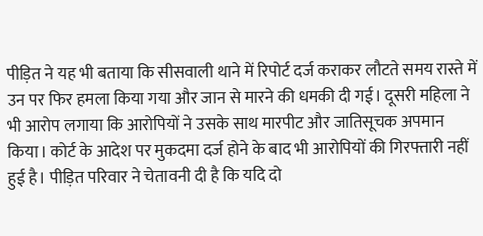पीड़ित ने यह भी बताया कि सीसवाली थाने में रिपोर्ट दर्ज कराकर लौटते समय रास्ते में उन पर फिर हमला किया गया और जान से मारने की धमकी दी गई। दूसरी महिला ने भी आरोप लगाया कि आरोपियों ने उसके साथ मारपीट और जातिसूचक अपमान किया। कोर्ट के आदेश पर मुकदमा दर्ज होने के बाद भी आरोपियों की गिरफ्तारी नहीं हुई है। पीड़ित परिवार ने चेतावनी दी है कि यदि दो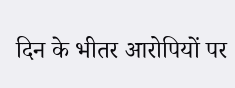दिन के भीतर आरोपियों पर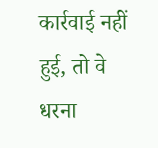कार्रवाई नहीं हुई, तो वे धरना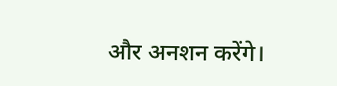और अनशन करेंगे।